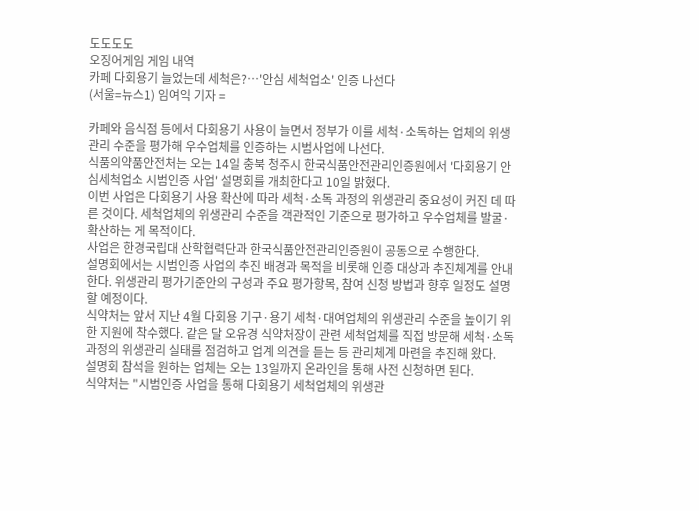도도도도
오징어게임 게임 내역
카페 다회용기 늘었는데 세척은?…'안심 세척업소' 인증 나선다
(서울=뉴스1) 임여익 기자 =

카페와 음식점 등에서 다회용기 사용이 늘면서 정부가 이를 세척·소독하는 업체의 위생관리 수준을 평가해 우수업체를 인증하는 시범사업에 나선다.
식품의약품안전처는 오는 14일 충북 청주시 한국식품안전관리인증원에서 '다회용기 안심세척업소 시범인증 사업' 설명회를 개최한다고 10일 밝혔다.
이번 사업은 다회용기 사용 확산에 따라 세척·소독 과정의 위생관리 중요성이 커진 데 따른 것이다. 세척업체의 위생관리 수준을 객관적인 기준으로 평가하고 우수업체를 발굴·확산하는 게 목적이다.
사업은 한경국립대 산학협력단과 한국식품안전관리인증원이 공동으로 수행한다.
설명회에서는 시범인증 사업의 추진 배경과 목적을 비롯해 인증 대상과 추진체계를 안내한다. 위생관리 평가기준안의 구성과 주요 평가항목, 참여 신청 방법과 향후 일정도 설명할 예정이다.
식약처는 앞서 지난 4월 다회용 기구·용기 세척·대여업체의 위생관리 수준을 높이기 위한 지원에 착수했다. 같은 달 오유경 식약처장이 관련 세척업체를 직접 방문해 세척·소독 과정의 위생관리 실태를 점검하고 업계 의견을 듣는 등 관리체계 마련을 추진해 왔다.
설명회 참석을 원하는 업체는 오는 13일까지 온라인을 통해 사전 신청하면 된다.
식약처는 "시범인증 사업을 통해 다회용기 세척업체의 위생관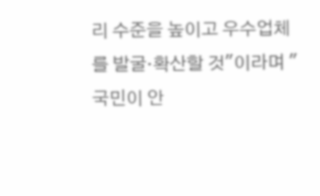리 수준을 높이고 우수업체를 발굴·확산할 것"이라며 "국민이 안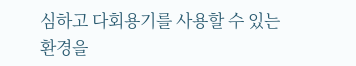심하고 다회용기를 사용할 수 있는 환경을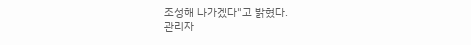조성해 나가겠다"고 밝혔다.
관리자